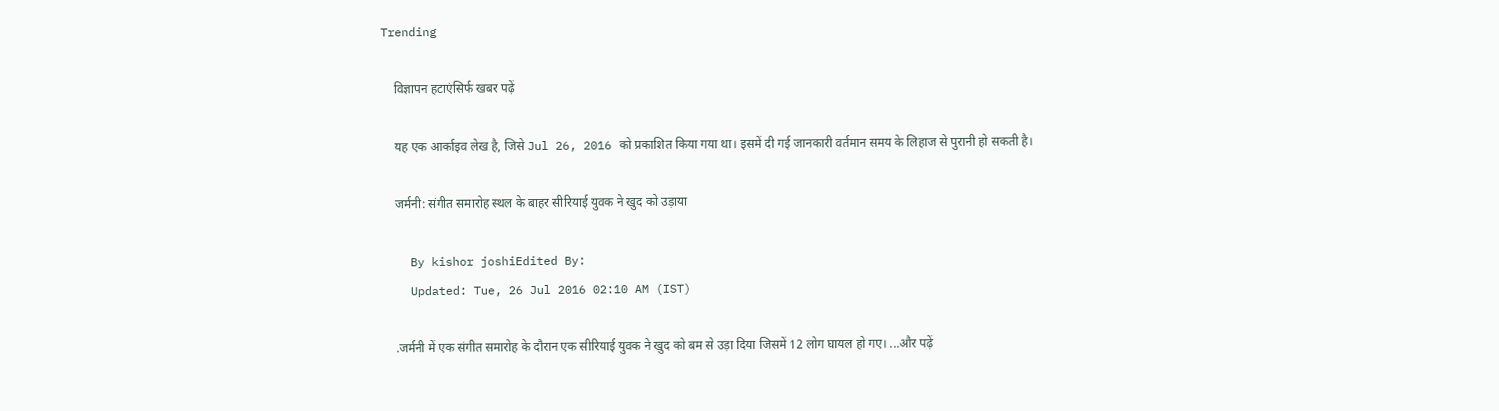Trending

    विज्ञापन हटाएंसिर्फ खबर पढ़ें

    यह एक आर्काइव लेख है, जिसे Jul 26, 2016 को प्रकाशित किया गया था। इसमें दी गई जानकारी वर्तमान समय के लिहाज से पुरानी हो सकती है।

    जर्मनी: संगीत समारोह स्थल के बाहर सीरियाई युवक ने खुद को उड़ाया

    By kishor joshiEdited By:
    Updated: Tue, 26 Jul 2016 02:10 AM (IST)

    .जर्मनी में एक संगीत समारोह के दौरान एक सीरियाई युवक ने खुद को बम से उड़ा दिया जिसमें 12 लोग घायल हो गए। ...और पढ़ें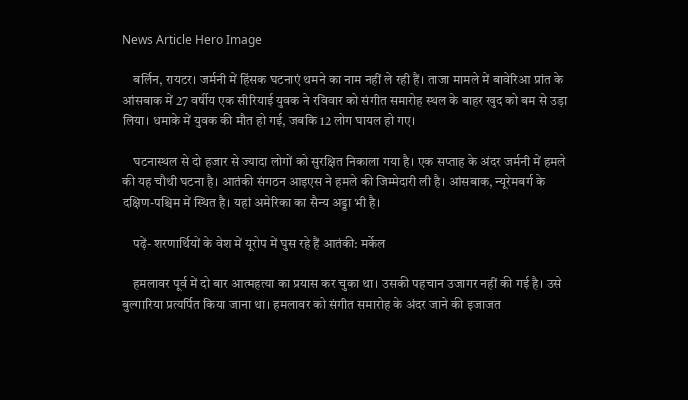News Article Hero Image

    बर्लिन, रायटर। जर्मनी में हिंसक घटनाएं थमने का नाम नहीं ले रही हैं। ताजा मामले में बावेरिआ प्रांत के आंसबाक में 27 वर्षीय एक सीरियाई युवक ने रविवार को संगीत समारोह स्थल के बाहर खुद को बम से उड़ा लिया। धमाके में युवक की मौत हो गई, जबकि 12 लोग घायल हो गए।

    घटनास्थल से दो हजार से ज्यादा लोगों को सुरक्षित निकाला गया है। एक सप्ताह के अंदर जर्मनी में हमले की यह चौथी घटना है। आतंकी संगठन आइएस ने हमले की जिम्मेदारी ली है। आंसबाक, न्यूरेमबर्ग के दक्षिण-पश्चिम में स्थित है। यहां अमेरिका का सैन्य अड्डा भी है।

    पढ़ें- शरणार्थियों के वेश में यूरोप में घुस रहे हैं आतंकी: मर्केल

    हमलावर पूर्व में दो बार आत्महत्या का प्रयास कर चुका था। उसकी पहचान उजागर नहीं की गई है। उसे बुल्गारिया प्रत्यर्पित किया जाना था। हमलावर को संगीत समारोह के अंदर जाने की इजाजत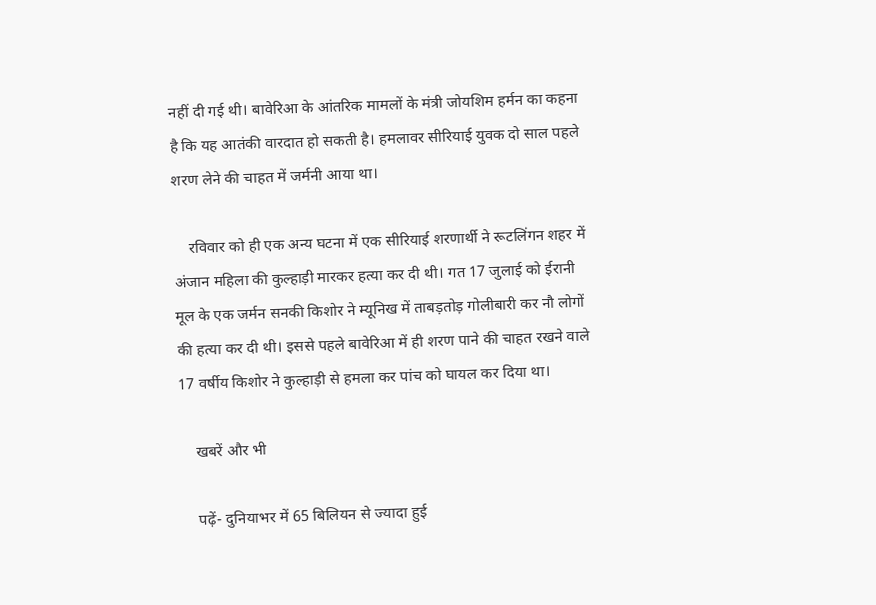नहीं दी गई थी। बावेरिआ के आंतरिक मामलों के मंत्री जोयशिम हर्मन का कहना है कि यह आतंकी वारदात हो सकती है। हमलावर सीरियाई युवक दो साल पहले शरण लेने की चाहत में जर्मनी आया था।

    रविवार को ही एक अन्य घटना में एक सीरियाई शरणार्थी ने रूटलिंगन शहर में अंजान महिला की कुल्हाड़ी मारकर हत्या कर दी थी। गत 17 जुलाई को ईरानी मूल के एक जर्मन सनकी किशोर ने म्यूनिख में ताबड़तोड़ गोलीबारी कर नौ लोगों की हत्या कर दी थी। इससे पहले बावेरिआ में ही शरण पाने की चाहत रखने वाले 17 वर्षीय किशोर ने कुल्हाड़ी से हमला कर पांच को घायल कर दिया था।

    खबरें और भी

    पढ़ें- दुनियाभर में 65 बिलियन से ज्यादा हुई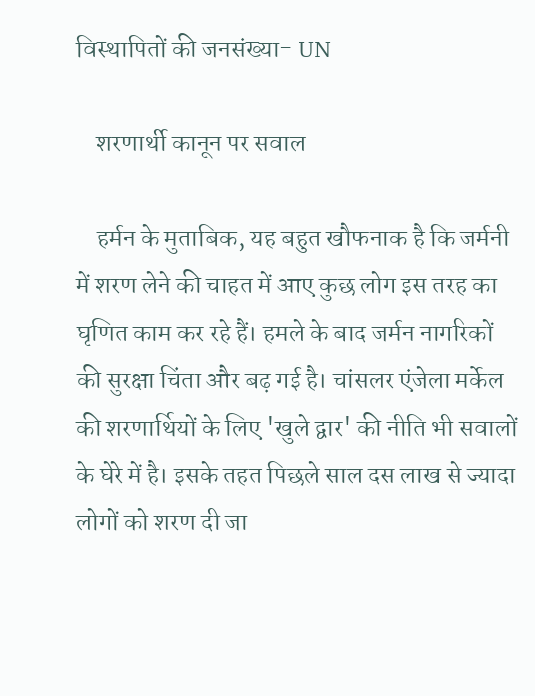विस्थापितों की जनसंख्या- UN

    शरणार्थी कानून पर सवाल

    हर्मन के मुताबिक, यह बहुत खौफनाक है कि जर्मनी में शरण लेने की चाहत में आए कुछ लोग इस तरह का घृणित काम कर रहे हैं। हमले के बाद जर्मन नागरिकों की सुरक्षा चिंता और बढ़ गई है। चांसलर एंजेला मर्केल की शरणार्थियों के लिए 'खुले द्वार' की नीति भी सवालों के घेरे में है। इसके तहत पिछले साल दस लाख से ज्यादा लोगों को शरण दी जा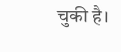चुकी है।